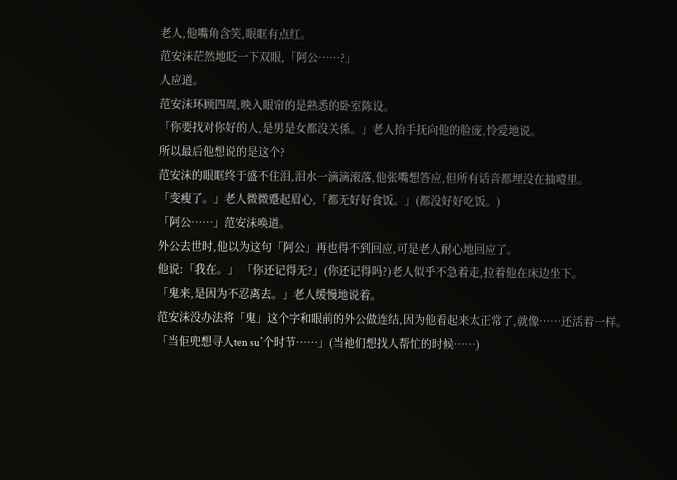老人,他嘴角含笑,眼眶有点红。
范安沬茫然地眨一下双眼,「阿公……?」
人应道。
范安沬环顾四周,映入眼帘的是熟悉的卧室陈设。
「你要找对你好的人,是男是女都没关係。」老人抬手抚向他的脸庞,怜爱地说。
所以最后他想说的是这个?
范安沬的眼眶终于盛不住泪,泪水一滴滴滚落,他张嘴想答应,但所有话音都埋没在抽噎里。
「变瘦了。」老人微微蹙起眉心,「都无好好食饭。」(都没好好吃饭。)
「阿公……」范安沬唤道。
外公去世时,他以为这句「阿公」再也得不到回应,可是老人耐心地回应了。
他说:「我在。」 「你还记得无?」(你还记得吗?)老人似乎不急着走,拉着他在床边坐下。
「鬼来,是因为不忍离去。」老人缓慢地说着。
范安沬没办法将「鬼」这个字和眼前的外公做连结,因为他看起来太正常了,就像……还活着一样。
「当佢兜想寻人ten suˋ个时节……」(当祂们想找人帮忙的时候……)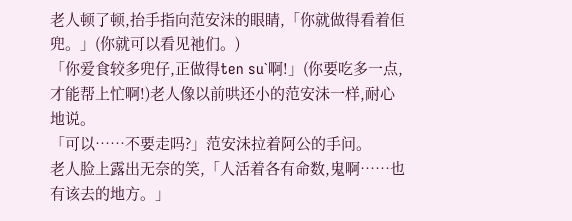老人顿了顿,抬手指向范安沬的眼睛,「你就做得看着佢兜。」(你就可以看见祂们。)
「你爱食较多兜仔,正做得ten suˋ啊!」(你要吃多一点,才能帮上忙啊!)老人像以前哄还小的范安沬一样,耐心地说。
「可以……不要走吗?」范安沬拉着阿公的手问。
老人脸上露出无奈的笑,「人活着各有命数,鬼啊……也有该去的地方。」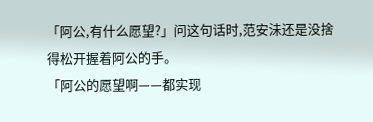「阿公,有什么愿望?」问这句话时,范安沬还是没捨得松开握着阿公的手。
「阿公的愿望啊——都实现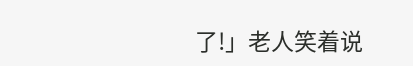了!」老人笑着说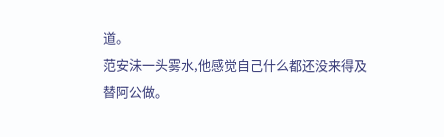道。
范安沬一头雾水,他感觉自己什么都还没来得及替阿公做。